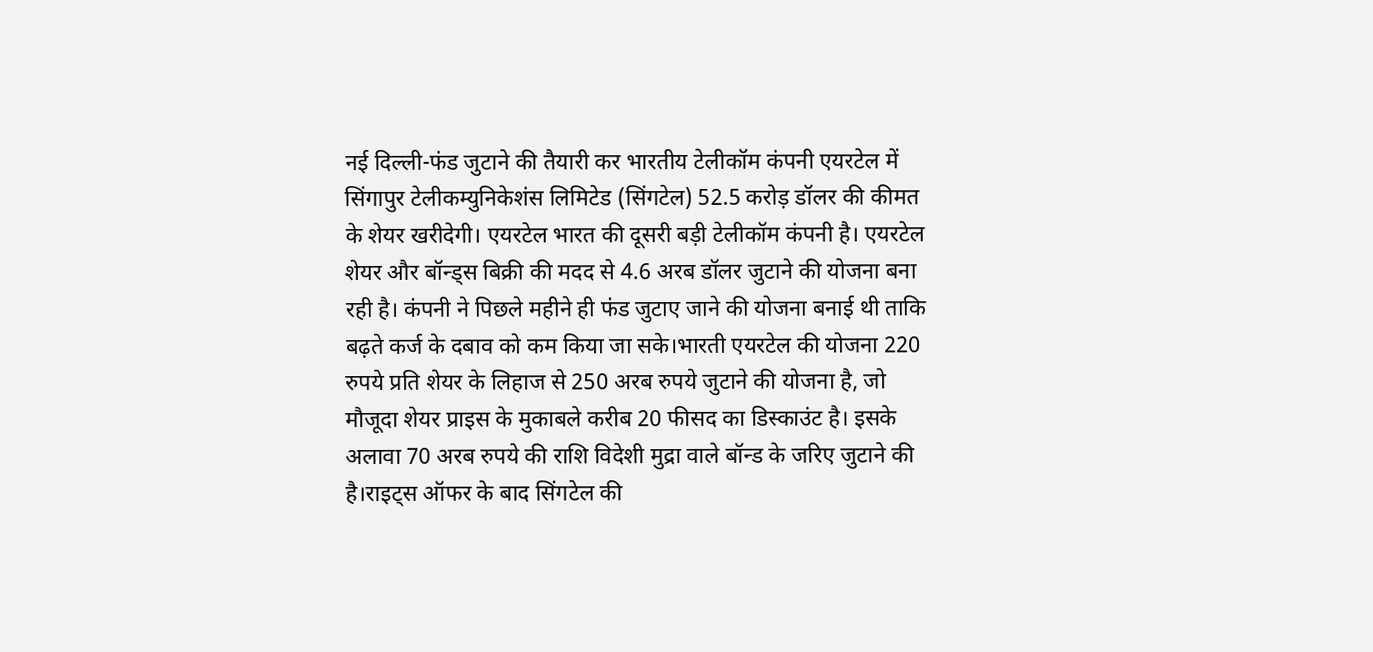नई दिल्ली-फंड जुटाने की तैयारी कर भारतीय टेलीकॉम कंपनी एयरटेल में सिंगापुर टेलीकम्युनिकेशंस लिमिटेड (सिंगटेल) 52.5 करोड़ डॉलर की कीमत के शेयर खरीदेगी। एयरटेल भारत की दूसरी बड़ी टेलीकॉम कंपनी है। एयरटेल शेयर और बॉन्ड्स बिक्री की मदद से 4.6 अरब डॉलर जुटाने की योजना बना रही है। कंपनी ने पिछले महीने ही फंड जुटाए जाने की योजना बनाई थी ताकि बढ़ते कर्ज के दबाव को कम किया जा सके।भारती एयरटेल की योजना 220 रुपये प्रति शेयर के लिहाज से 250 अरब रुपये जुटाने की योजना है, जो मौजूदा शेयर प्राइस के मुकाबले करीब 20 फीसद का डिस्काउंट है। इसके अलावा 70 अरब रुपये की राशि विदेशी मुद्रा वाले बॉन्ड के जरिए जुटाने की है।राइट्स ऑफर के बाद सिंगटेल की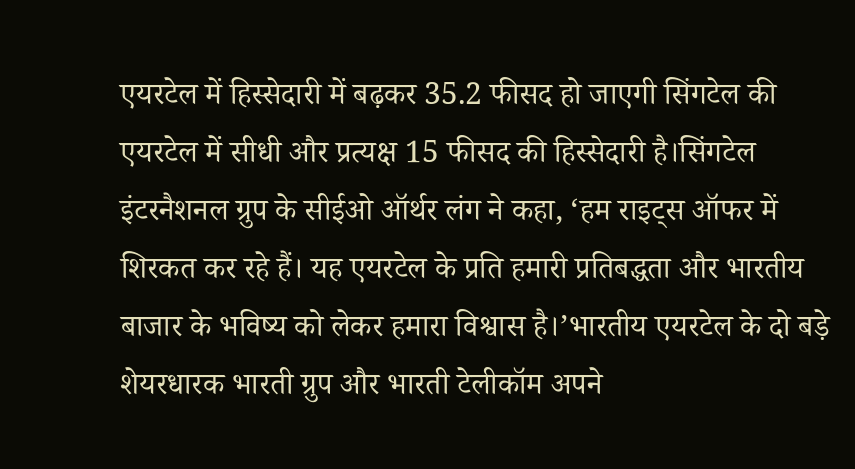एयरटेल में हिस्सेदारी में बढ़कर 35.2 फीसद हो जाएगी सिंगटेल की एयरटेल में सीधी और प्रत्यक्ष 15 फीसद की हिस्सेदारी है।सिंगटेल इंटरनैशनल ग्रुप के सीईओ ऑर्थर लंग ने कहा, ‘हम राइट्स ऑफर में शिरकत कर रहे हैं। यह एयरटेल के प्रति हमारी प्रतिबद्धता और भारतीय बाजार के भविष्य को लेकर हमारा विश्वास है।’भारतीय एयरटेल के दो बड़े शेयरधारक भारती ग्रुप और भारती टेलीकॉम अपने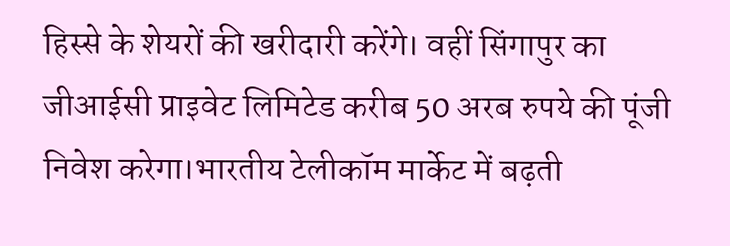हिस्से के शेयरों की खरीदारी करेंगे। वहीं सिंगापुर का जीआईसी प्राइवेट लिमिटेड करीब 50 अरब रुपये की पूंजी निवेश करेगा।भारतीय टेलीकॉम मार्केट में बढ़ती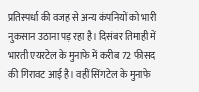प्रतिस्पर्धा की वजह से अन्य कंपनियों को भारी नुकसान उठाना पड़ रहा है। दिसंबर तिमाही में भारती एयरटेल के मुनाफे में करीब 72 फीसद की गिरावट आई है। वहीं सिंगटेल के मुनाफे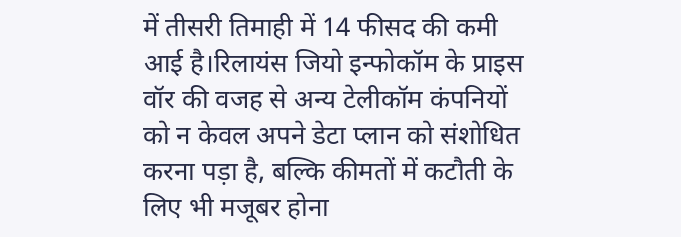में तीसरी तिमाही में 14 फीसद की कमी आई है।रिलायंस जियो इन्फोकॉम के प्राइस वॉर की वजह से अन्य टेलीकॉम कंपनियों को न केवल अपने डेटा प्लान को संशोधित करना पड़ा है, बल्कि कीमतों में कटौती के लिए भी मजूबर होना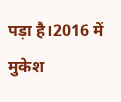पड़ा है।2016 में मुकेश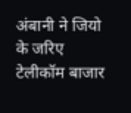अंबानी ने जियो के जरिए टेलीकॉम बाजार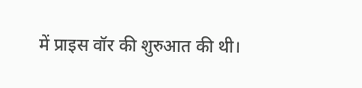में प्राइस वॉर की शुरुआत की थी।